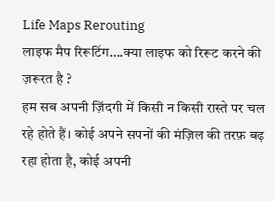Life Maps Rerouting
लाइफ मैप रिरूटिंग….क्या लाइफ को रिरूट करने की ज़रूरत है ?
हम सब अपनी ज़िंदगी में किसी न किसी रास्ते पर चल रहे होते हैं। कोई अपने सपनों की मंज़िल की तरफ़ बढ़ रहा होता है, कोई अपनी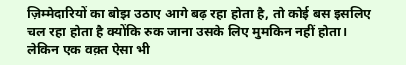ज़िम्मेदारियों का बोझ उठाए आगे बढ़ रहा होता है, तो कोई बस इसलिए चल रहा होता है क्योंकि रुक जाना उसके लिए मुमकिन नहीं होता। लेकिन एक वक़्त ऐसा भी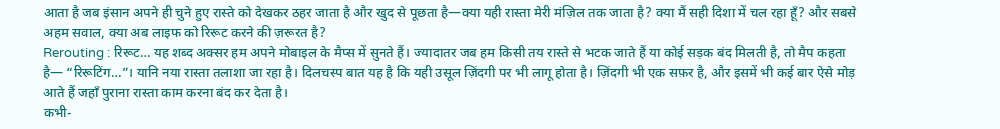आता है जब इंसान अपने ही चुने हुए रास्ते को देखकर ठहर जाता है और खुद से पूछता है—क्या यही रास्ता मेरी मंज़िल तक जाता है? क्या मैं सही दिशा में चल रहा हूँ? और सबसे अहम सवाल, क्या अब लाइफ को रिरूट करने की ज़रूरत है?
Rerouting : रिरूट… यह शब्द अक्सर हम अपने मोबाइल के मैप्स में सुनते हैं। ज्यादातर जब हम किसी तय रास्ते से भटक जाते हैं या कोई सड़क बंद मिलती है, तो मैप कहता है— “रिरूटिंग…”। यानि नया रास्ता तलाशा जा रहा है। दिलचस्प बात यह है कि यही उसूल ज़िंदगी पर भी लागू होता है। ज़िंदगी भी एक सफ़र है, और इसमें भी कई बार ऐसे मोड़ आते हैं जहाँ पुराना रास्ता काम करना बंद कर देता है।
कभी-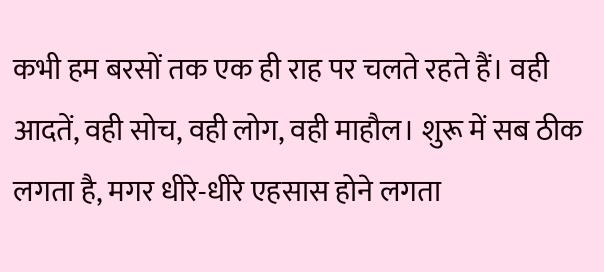कभी हम बरसों तक एक ही राह पर चलते रहते हैं। वही आदतें, वही सोच, वही लोग, वही माहौल। शुरू में सब ठीक लगता है, मगर धीरे-धीरे एहसास होने लगता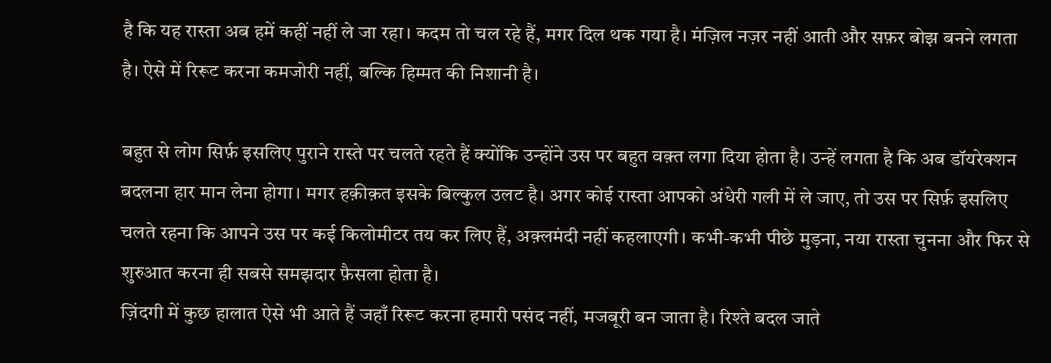है कि यह रास्ता अब हमें कहीं नहीं ले जा रहा। कदम तो चल रहे हैं, मगर दिल थक गया है। मंज़िल नज़र नहीं आती और सफ़र बोझ बनने लगता है। ऐसे में रिरूट करना कमजोरी नहीं, बल्कि हिम्मत की निशानी है।

बहुत से लोग सिर्फ़ इसलिए पुराने रास्ते पर चलते रहते हैं क्योंकि उन्होंने उस पर बहुत वक़्त लगा दिया होता है। उन्हें लगता है कि अब डॉयरेक्शन बदलना हार मान लेना होगा। मगर हक़ीक़त इसके बिल्कुल उलट है। अगर कोई रास्ता आपको अंधेरी गली में ले जाए, तो उस पर सिर्फ़ इसलिए चलते रहना कि आपने उस पर कई किलोमीटर तय कर लिए हैं, अक़्लमंदी नहीं कहलाएगी। कभी-कभी पीछे मुड़ना, नया रास्ता चुनना और फिर से शुरुआत करना ही सबसे समझदार फ़ैसला होता है।
ज़िंदगी में कुछ हालात ऐसे भी आते हैं जहाँ रिरूट करना हमारी पसंद नहीं, मजबूरी बन जाता है। रिश्ते बदल जाते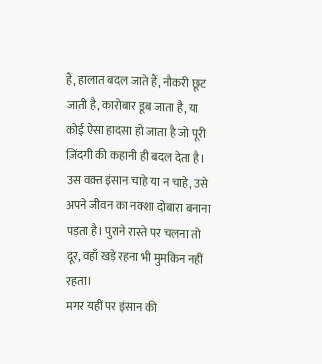हैं, हालात बदल जाते हैं, नौकरी छूट जाती है, कारोबार डूब जाता है, या कोई ऐसा हादसा हो जाता है जो पूरी ज़िंदगी की कहानी ही बदल देता है। उस वक़्त इंसान चाहे या न चाहे, उसे अपने जीवन का नक्शा दोबारा बनाना पड़ता है। पुराने रास्ते पर चलना तो दूर, वहाँ खड़े रहना भी मुमकिन नहीं रहता।
मगर यहीं पर इंसान की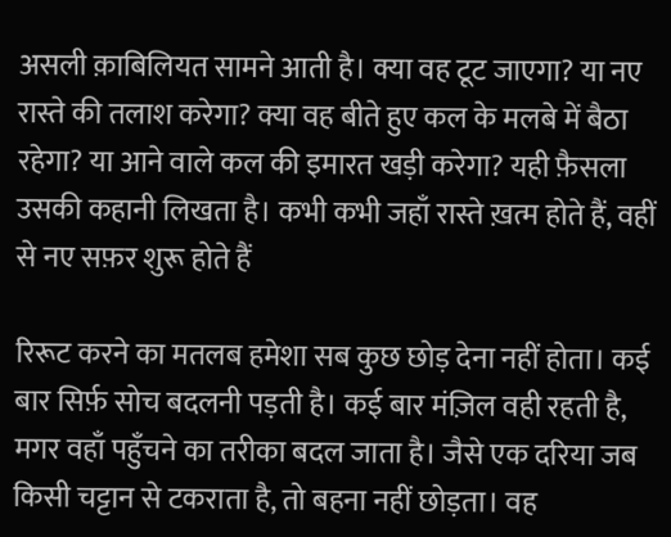असली क़ाबिलियत सामने आती है। क्या वह टूट जाएगा? या नए रास्ते की तलाश करेगा? क्या वह बीते हुए कल के मलबे में बैठा रहेगा? या आने वाले कल की इमारत खड़ी करेगा? यही फ़ैसला उसकी कहानी लिखता है। कभी कभी जहाँ रास्ते ख़त्म होते हैं, वहीं से नए सफ़र शुरू होते हैं

रिरूट करने का मतलब हमेशा सब कुछ छोड़ देना नहीं होता। कई बार सिर्फ़ सोच बदलनी पड़ती है। कई बार मंज़िल वही रहती है, मगर वहाँ पहुँचने का तरीका बदल जाता है। जैसे एक दरिया जब किसी चट्टान से टकराता है, तो बहना नहीं छोड़ता। वह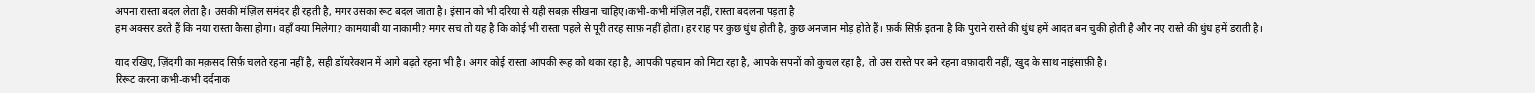अपना रास्ता बदल लेता है। उसकी मंज़िल समंदर ही रहती है, मगर उसका रूट बदल जाता है। इंसान को भी दरिया से यही सबक़ सीखना चाहिए।कभी-कभी मंज़िल नहीं, रास्ता बदलना पड़ता है
हम अक्सर डरते हैं कि नया रास्ता कैसा होगा। वहाँ क्या मिलेगा? कामयाबी या नाकामी? मगर सच तो यह है कि कोई भी रास्ता पहले से पूरी तरह साफ़ नहीं होता। हर राह पर कुछ धुंध होती है, कुछ अनजान मोड़ होते हैं। फ़र्क सिर्फ़ इतना है कि पुराने रास्ते की धुंध हमें आदत बन चुकी होती है और नए रास्ते की धुंध हमें डराती है।

याद रखिए, ज़िंदगी का मक़सद सिर्फ़ चलते रहना नहीं है, सही डॉयरेक्शन में आगे बढ़ते रहना भी है। अगर कोई रास्ता आपकी रूह को थका रहा है, आपकी पहचान को मिटा रहा है, आपके सपनों को कुचल रहा है, तो उस रास्ते पर बने रहना वफ़ादारी नहीं, खुद के साथ नाइंसाफ़ी है।
रिरूट करना कभी-कभी दर्दनाक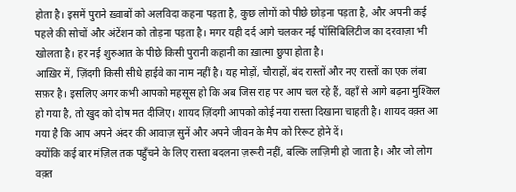होता है। इसमें पुराने ख़्वाबों को अलविदा कहना पड़ता है, कुछ लोगों को पीछे छोड़ना पड़ता है, और अपनी कई पहले की सोचों और अंटेंशन को तोड़ना पड़ता है। मगर यही दर्द आगे चलकर नई पॉसिबिलिटीज का दरवाज़ा भी खोलता है। हर नई शुरुआत के पीछे किसी पुरानी कहानी का ख़ात्मा छुपा होता है।
आख़िर में, ज़िंदगी किसी सीधे हाईवे का नाम नहीं है। यह मोड़ों, चौराहों, बंद रास्तों और नए रास्तों का एक लंबा सफ़र है। इसलिए अगर कभी आपको महसूस हो कि अब जिस राह पर आप चल रहे हैं, वहाँ से आगे बढ़ना मुश्किल हो गया है, तो खुद को दोष मत दीजिए। शायद ज़िंदगी आपको कोई नया रास्ता दिखाना चाहती है। शायद वक़्त आ गया है कि आप अपने अंदर की आवाज़ सुनें और अपने जीवन के मैप को रिरूट होने दें।
क्योंकि कई बार मंज़िल तक पहुँचने के लिए रास्ता बदलना ज़रूरी नहीं, बल्कि लाज़िमी हो जाता है। और जो लोग वक़्त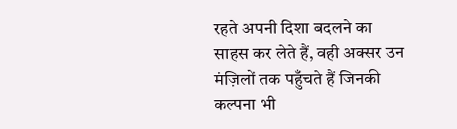रहते अपनी दिशा बदलने का साहस कर लेते हैं, वही अक्सर उन मंज़िलों तक पहुँचते हैं जिनकी कल्पना भी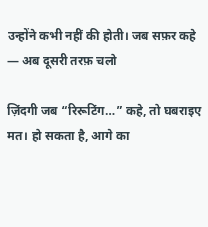उन्होंने कभी नहीं की होती। जब सफ़र कहे — अब दूसरी तरफ़ चलो

ज़िंदगी जब “रिरूटिंग…” कहे, तो घबराइए मत। हो सकता है, आगे का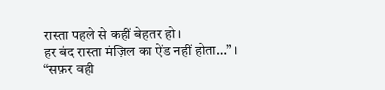रास्ता पहले से कहीं बेहतर हो।
हर बंद रास्ता मंज़िल का ऐंड नहीं होता…” ।
“सफ़र वही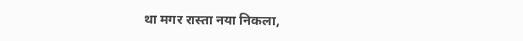था मगर रास्ता नया निकला,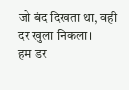जो बंद दिखता था, वही दर खुला निकला।
हम डर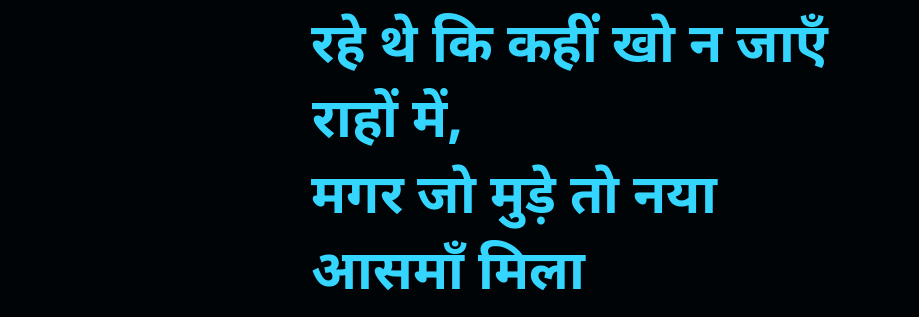रहे थे कि कहीं खो न जाएँ राहों में,
मगर जो मुड़े तो नया आसमाँ मिला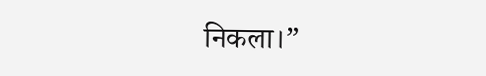निकला।”